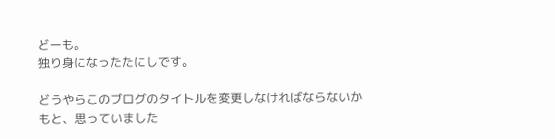どーも。
独り身になったたにしです。

どうやらこのブログのタイトルを変更しなければならないかもと、思っていました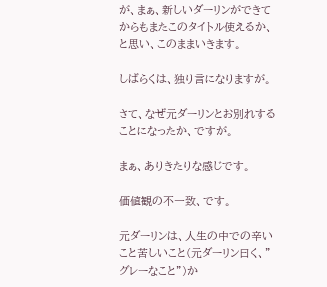が、まぁ、新しいダーリンができてからもまたこのタイトル使えるか、と思い、このままいきます。

しばらくは、独り言になりますが。

さて、なぜ元ダーリンとお別れすることになったか、ですが。

まぁ、ありきたりな感じです。

価値観の不一致、です。

元ダーリンは、人生の中での辛いこと苦しいこと(元ダーリン曰く、”グレーなこと”)か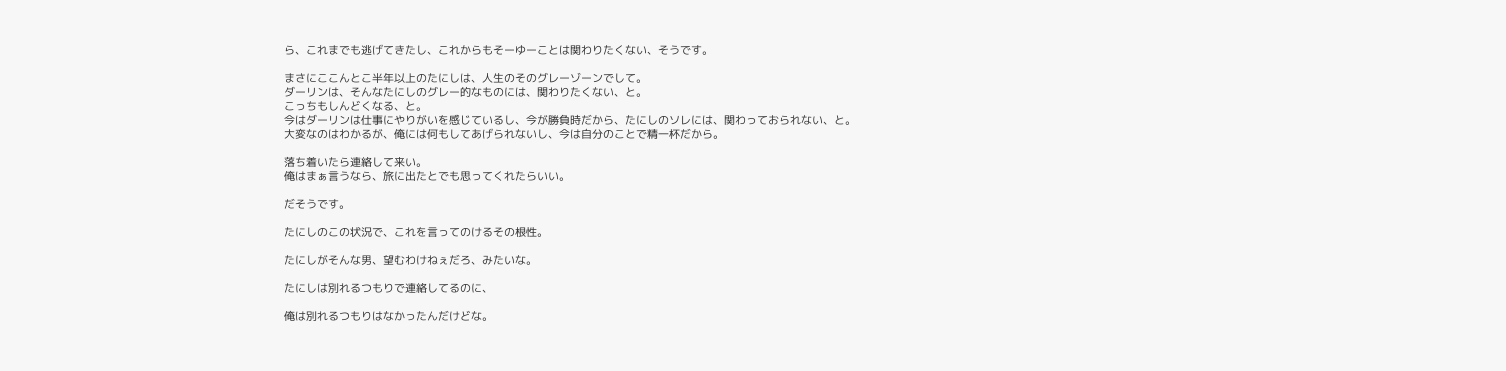ら、これまでも逃げてきたし、これからもそーゆーことは関わりたくない、そうです。

まさにここんとこ半年以上のたにしは、人生のそのグレーゾーンでして。
ダーリンは、そんなたにしのグレー的なものには、関わりたくない、と。
こっちもしんどくなる、と。
今はダーリンは仕事にやりがいを感じているし、今が勝負時だから、たにしのソレには、関わっておられない、と。
大変なのはわかるが、俺には何もしてあげられないし、今は自分のことで精一杯だから。

落ち着いたら連絡して来い。
俺はまぁ言うなら、旅に出たとでも思ってくれたらいい。

だそうです。

たにしのこの状況で、これを言ってのけるその根性。

たにしがそんな男、望むわけねぇだろ、みたいな。

たにしは別れるつもりで連絡してるのに、

俺は別れるつもりはなかったんだけどな。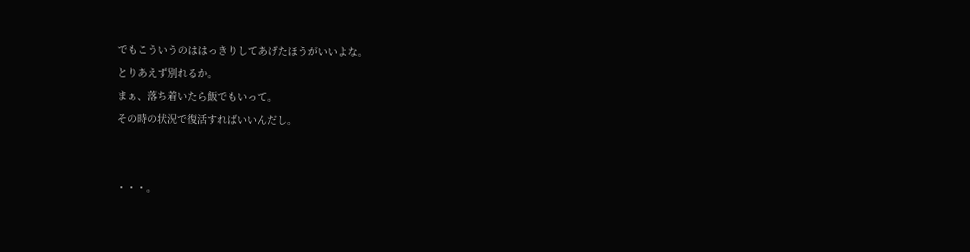でもこういうのははっきりしてあげたほうがいいよな。
とりあえず別れるか。
まぁ、落ち着いたら飯でもいって。
その時の状況で復活すればいいんだし。


・・・。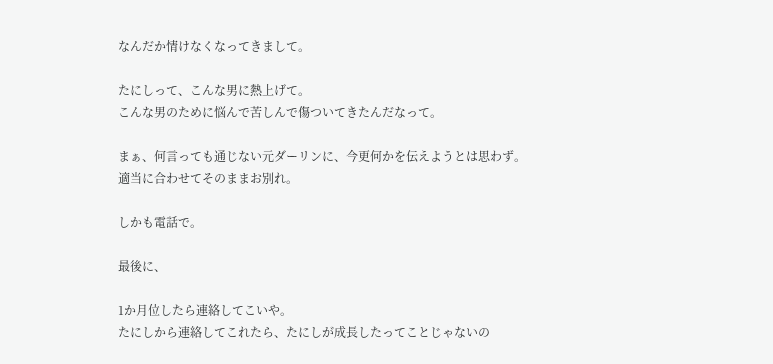なんだか情けなくなってきまして。

たにしって、こんな男に熱上げて。
こんな男のために悩んで苦しんで傷ついてきたんだなって。

まぁ、何言っても通じない元ダーリンに、今更何かを伝えようとは思わず。
適当に合わせてそのままお別れ。

しかも電話で。

最後に、

1か月位したら連絡してこいや。
たにしから連絡してこれたら、たにしが成長したってことじゃないの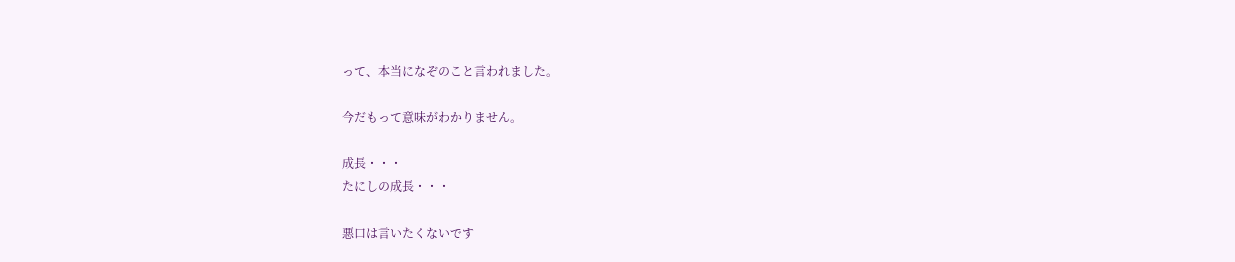って、本当になぞのこと言われました。

今だもって意味がわかりません。

成長・・・
たにしの成長・・・

悪口は言いたくないです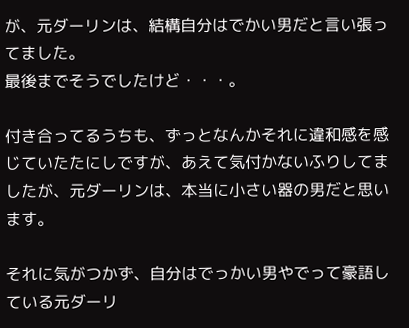が、元ダーリンは、結構自分はでかい男だと言い張ってました。
最後までそうでしたけど・・・。

付き合ってるうちも、ずっとなんかそれに違和感を感じていたたにしですが、あえて気付かないふりしてましたが、元ダーリンは、本当に小さい器の男だと思います。

それに気がつかず、自分はでっかい男やでって豪語している元ダーリ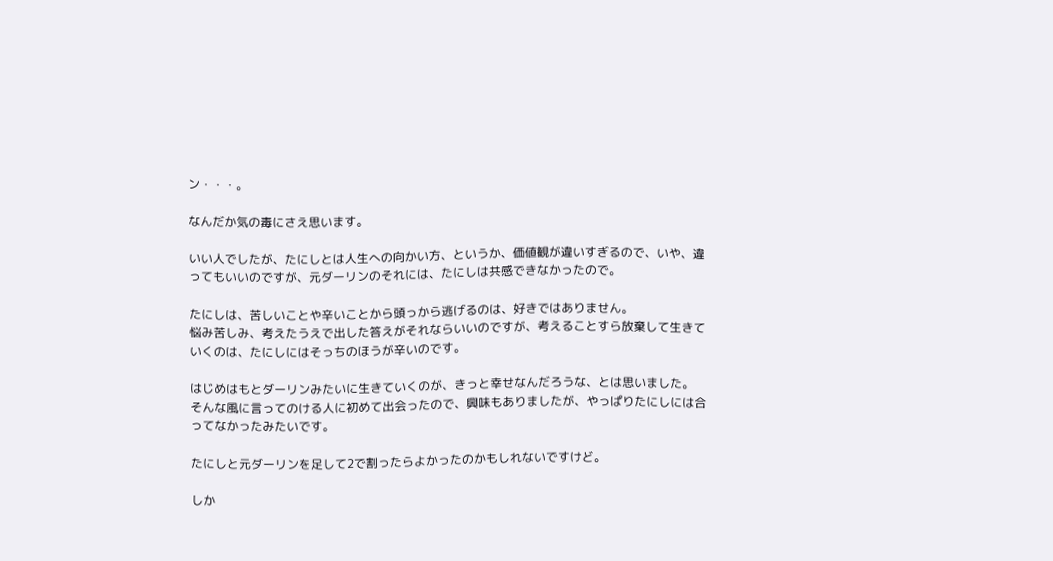ン・・・。

なんだか気の毒にさえ思います。

いい人でしたが、たにしとは人生への向かい方、というか、価値観が違いすぎるので、いや、違ってもいいのですが、元ダーリンのそれには、たにしは共感できなかったので。

たにしは、苦しいことや辛いことから頭っから逃げるのは、好きではありません。
悩み苦しみ、考えたうえで出した答えがそれならいいのですが、考えることすら放棄して生きていくのは、たにしにはそっちのほうが辛いのです。

はじめはもとダーリンみたいに生きていくのが、きっと幸せなんだろうな、とは思いました。
そんな風に言ってのける人に初めて出会ったので、興味もありましたが、やっぱりたにしには合ってなかったみたいです。

たにしと元ダーリンを足して2で割ったらよかったのかもしれないですけど。

しか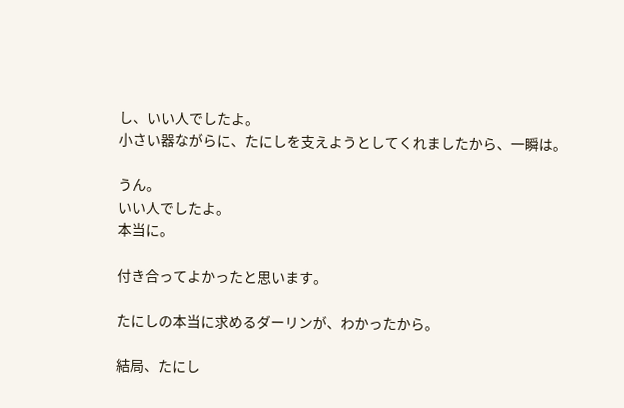し、いい人でしたよ。
小さい器ながらに、たにしを支えようとしてくれましたから、一瞬は。

うん。
いい人でしたよ。
本当に。

付き合ってよかったと思います。

たにしの本当に求めるダーリンが、わかったから。

結局、たにし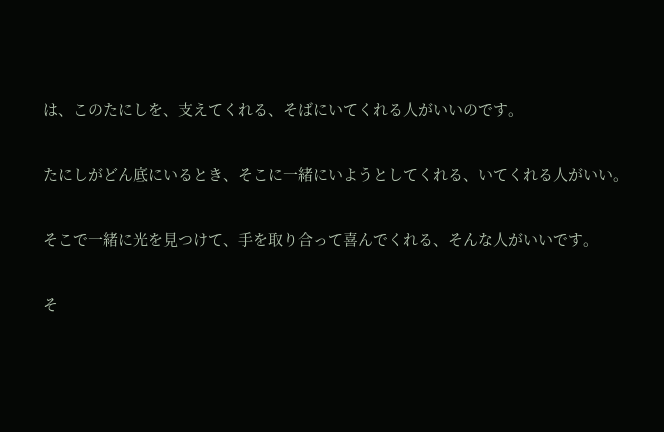は、このたにしを、支えてくれる、そばにいてくれる人がいいのです。

たにしがどん底にいるとき、そこに一緒にいようとしてくれる、いてくれる人がいい。

そこで一緒に光を見つけて、手を取り合って喜んでくれる、そんな人がいいです。

そ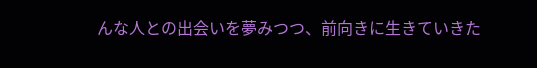んな人との出会いを夢みつつ、前向きに生きていきた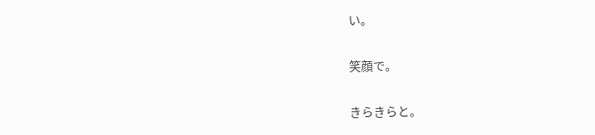い。

笑顔で。

きらきらと。